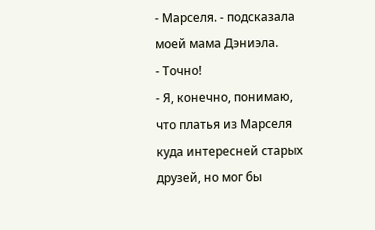- Марселя. - подсказала моей мама Дэниэла.
- Точно!
- Я, конечно, понимаю, что платья из Марселя куда интересней старых друзей, но мог бы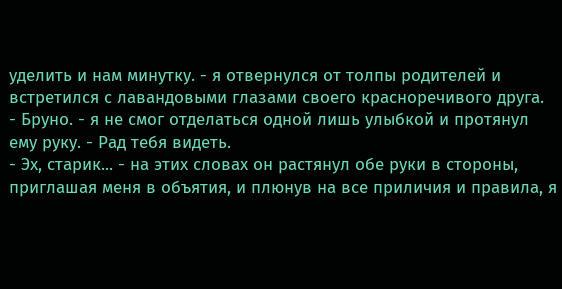уделить и нам минутку. - я отвернулся от толпы родителей и встретился с лавандовыми глазами своего красноречивого друга.
- Бруно. - я не смог отделаться одной лишь улыбкой и протянул ему руку. - Рад тебя видеть.
- Эх, старик... - на этих словах он растянул обе руки в стороны, приглашая меня в объятия, и плюнув на все приличия и правила, я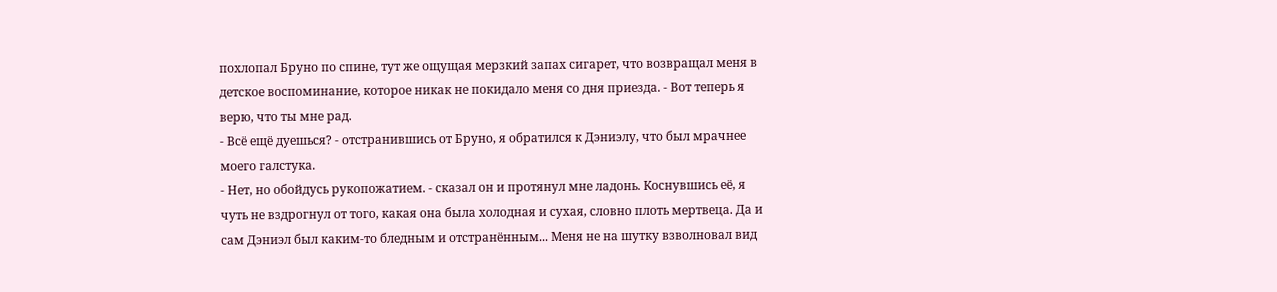похлопал Бруно по спине, тут же ощущая мерзкий запах сигарет, что возвращал меня в детское воспоминание, которое никак не покидало меня со дня приезда. - Вот теперь я верю, что ты мне рад.
- Всё ещё дуешься? - отстранившись от Бруно, я обратился к Дэниэлу, что был мрачнее моего галстука.
- Нет, но обойдусь рукопожатием. - сказал он и протянул мне ладонь. Коснувшись её, я чуть не вздрогнул от того, какая она была холодная и сухая, словно плоть мертвеца. Да и сам Дэниэл был каким-то бледным и отстранённым... Меня не на шутку взволновал вид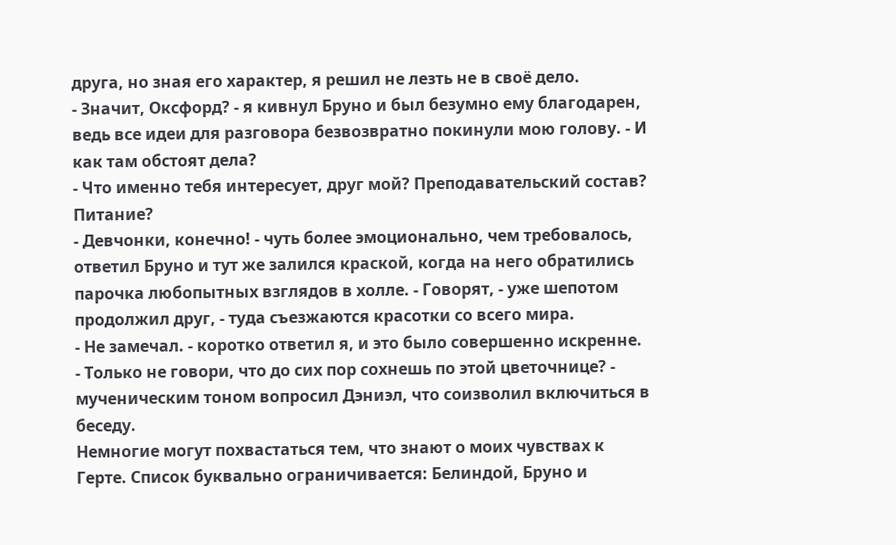друга, но зная его характер, я решил не лезть не в своё дело.
- Значит, Оксфорд? - я кивнул Бруно и был безумно ему благодарен, ведь все идеи для разговора безвозвратно покинули мою голову. - И как там обстоят дела?
- Что именно тебя интересует, друг мой? Преподавательский состав? Питание?
- Девчонки, конечно! - чуть более эмоционально, чем требовалось, ответил Бруно и тут же залился краской, когда на него обратились парочка любопытных взглядов в холле. - Говорят, - уже шепотом продолжил друг, - туда съезжаются красотки со всего мира.
- Не замечал. - коротко ответил я, и это было совершенно искренне.
- Только не говори, что до сих пор сохнешь по этой цветочнице? - мученическим тоном вопросил Дэниэл, что соизволил включиться в беседу.
Немногие могут похвастаться тем, что знают о моих чувствах к Герте. Список буквально ограничивается: Белиндой, Бруно и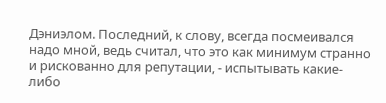Дэниэлом. Последний, к слову, всегда посмеивался надо мной, ведь считал, что это как минимум странно и рискованно для репутации, - испытывать какие-либо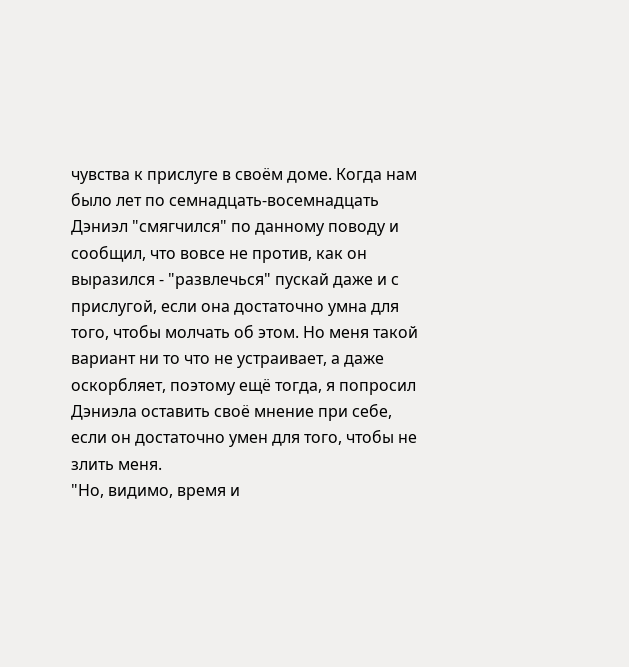чувства к прислуге в своём доме. Когда нам было лет по семнадцать-восемнадцать Дэниэл "смягчился" по данному поводу и сообщил, что вовсе не против, как он выразился - "развлечься" пускай даже и с прислугой, если она достаточно умна для того, чтобы молчать об этом. Но меня такой вариант ни то что не устраивает, а даже оскорбляет, поэтому ещё тогда, я попросил Дэниэла оставить своё мнение при себе, если он достаточно умен для того, чтобы не злить меня.
"Но, видимо, время и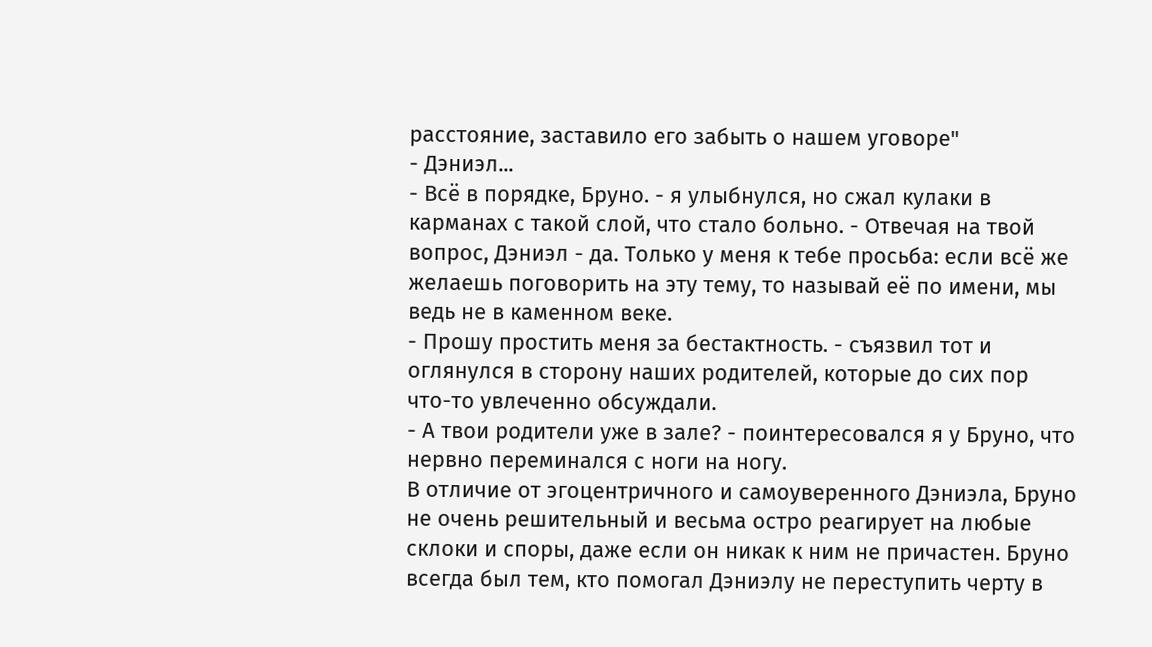расстояние, заставило его забыть о нашем уговоре"
- Дэниэл...
- Всё в порядке, Бруно. - я улыбнулся, но сжал кулаки в карманах с такой слой, что стало больно. - Отвечая на твой вопрос, Дэниэл - да. Только у меня к тебе просьба: если всё же желаешь поговорить на эту тему, то называй её по имени, мы ведь не в каменном веке.
- Прошу простить меня за бестактность. - съязвил тот и оглянулся в сторону наших родителей, которые до сих пор что-то увлеченно обсуждали.
- А твои родители уже в зале? - поинтересовался я у Бруно, что нервно переминался с ноги на ногу.
В отличие от эгоцентричного и самоуверенного Дэниэла, Бруно не очень решительный и весьма остро реагирует на любые склоки и споры, даже если он никак к ним не причастен. Бруно всегда был тем, кто помогал Дэниэлу не переступить черту в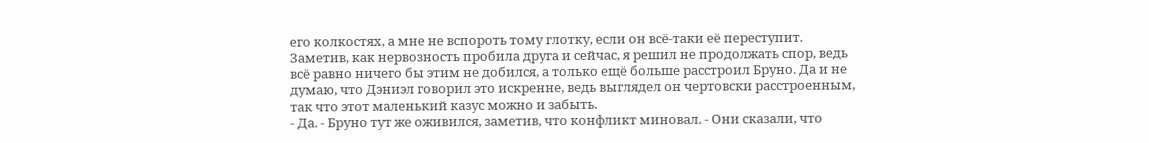его колкостях, а мне не вспороть тому глотку, если он всё-таки её переступит. Заметив, как нервозность пробила друга и сейчас, я решил не продолжать спор, ведь всё равно ничего бы этим не добился, а только ещё больше расстроил Бруно. Да и не думаю, что Дэниэл говорил это искренне, ведь выглядел он чертовски расстроенным, так что этот маленький казус можно и забыть.
- Да. - Бруно тут же оживился, заметив, что конфликт миновал. - Они сказали, что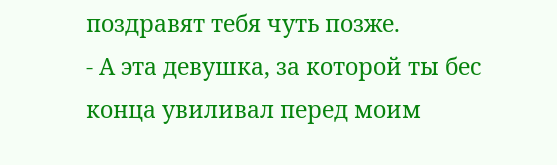поздравят тебя чуть позже.
- А эта девушка, за которой ты бес конца увиливал перед моим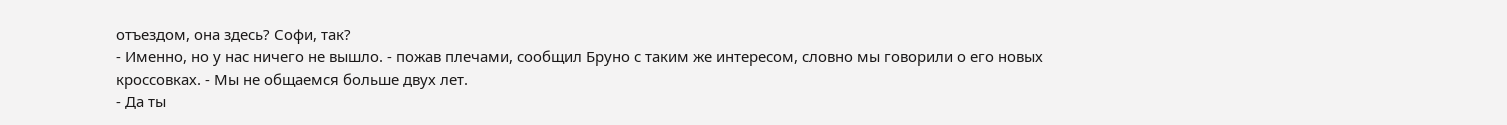отъездом, она здесь? Софи, так?
- Именно, но у нас ничего не вышло. - пожав плечами, сообщил Бруно с таким же интересом, словно мы говорили о его новых кроссовках. - Мы не общаемся больше двух лет.
- Да ты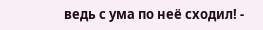ведь с ума по неё сходил! -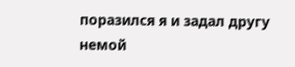поразился я и задал другу немой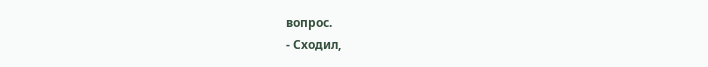вопрос.
- Сходил,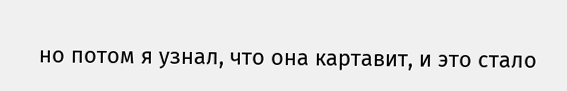но потом я узнал, что она картавит, и это стало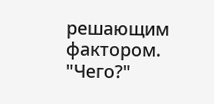решающим фактором.
"Чего?"